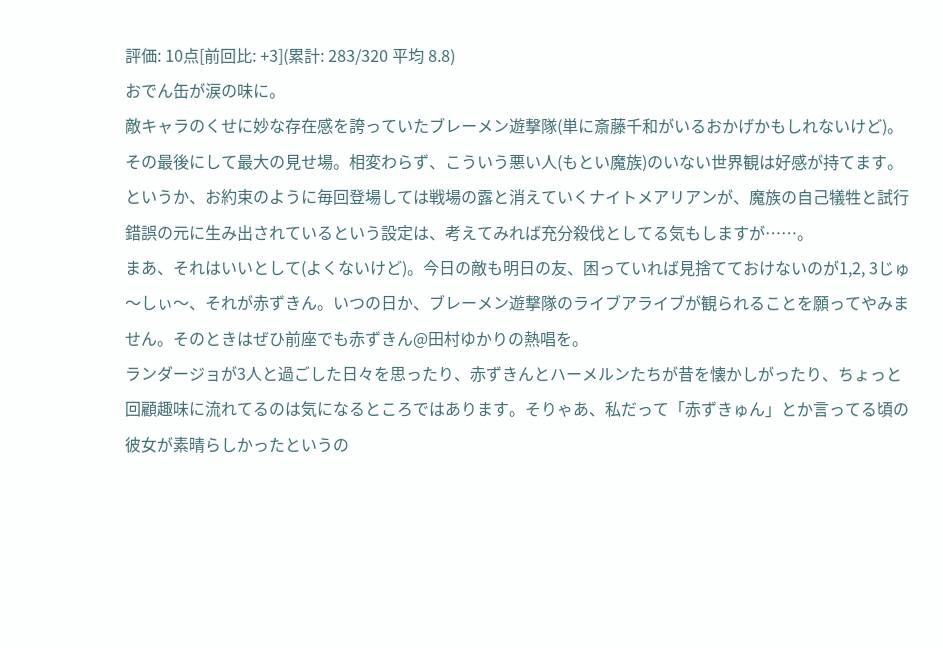評価: 10点[前回比: +3](累計: 283/320 平均 8.8)
おでん缶が涙の味に。
敵キャラのくせに妙な存在感を誇っていたブレーメン遊撃隊(単に斎藤千和がいるおかげかもしれないけど)。その最後にして最大の見せ場。相変わらず、こういう悪い人(もとい魔族)のいない世界観は好感が持てます。というか、お約束のように毎回登場しては戦場の露と消えていくナイトメアリアンが、魔族の自己犠牲と試行錯誤の元に生み出されているという設定は、考えてみれば充分殺伐としてる気もしますが……。
まあ、それはいいとして(よくないけど)。今日の敵も明日の友、困っていれば見捨てておけないのが1,2, 3じゅ〜しぃ〜、それが赤ずきん。いつの日か、ブレーメン遊撃隊のライブアライブが観られることを願ってやみません。そのときはぜひ前座でも赤ずきん@田村ゆかりの熱唱を。
ランダージョが3人と過ごした日々を思ったり、赤ずきんとハーメルンたちが昔を懐かしがったり、ちょっと回顧趣味に流れてるのは気になるところではあります。そりゃあ、私だって「赤ずきゅん」とか言ってる頃の彼女が素晴らしかったというの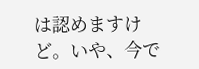は認めますけど。いや、今で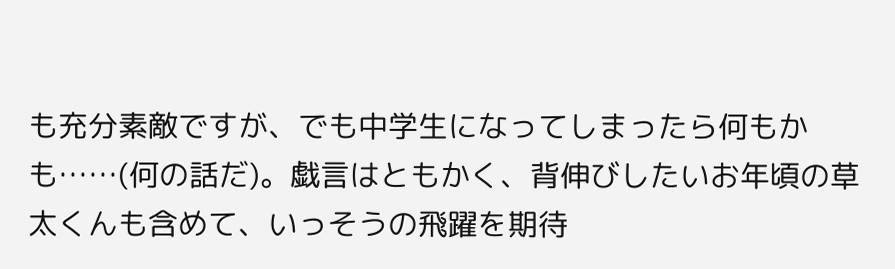も充分素敵ですが、でも中学生になってしまったら何もかも……(何の話だ)。戯言はともかく、背伸びしたいお年頃の草太くんも含めて、いっそうの飛躍を期待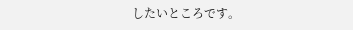したいところです。